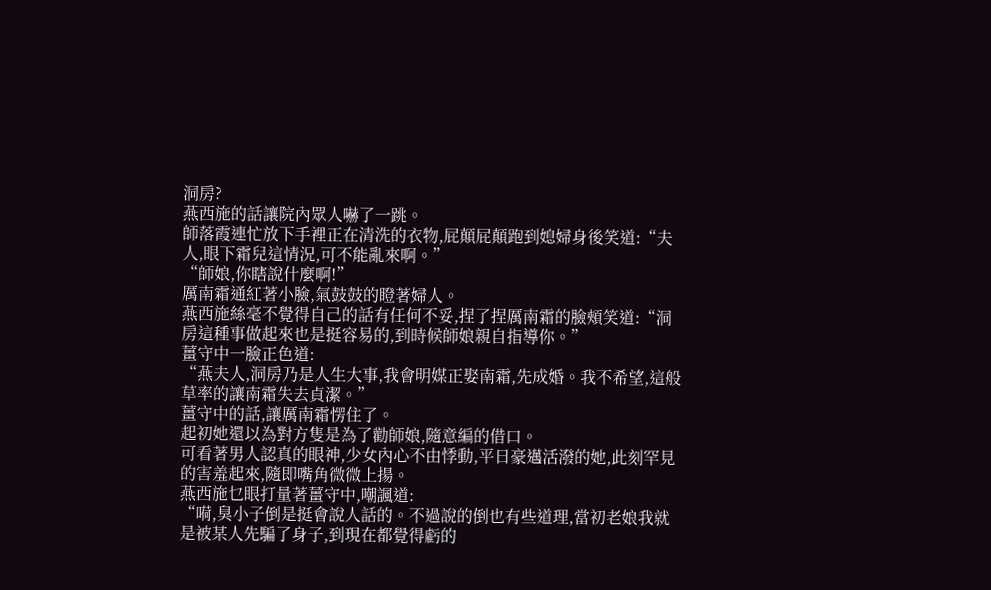洞房?
燕西施的話讓院內眾人嚇了一跳。
師落霞連忙放下手裡正在清洗的衣物,屁顛屁顛跑到媳婦身後笑道:“夫人,眼下霜兒這情況,可不能亂來啊。”
“師娘,你瞎說什麼啊!”
厲南霜通紅著小臉,氣鼓鼓的瞪著婦人。
燕西施絲毫不覺得自己的話有任何不妥,捏了捏厲南霜的臉頰笑道:“洞房這種事做起來也是挺容易的,到時候師娘親自指導你。”
薑守中一臉正色道:
“燕夫人,洞房乃是人生大事,我會明媒正娶南霜,先成婚。我不希望,這般草率的讓南霜失去貞潔。”
薑守中的話,讓厲南霜愣住了。
起初她還以為對方隻是為了勸師娘,隨意編的借口。
可看著男人認真的眼神,少女內心不由悸動,平日豪邁活潑的她,此刻罕見的害羞起來,隨即嘴角微微上揚。
燕西施乜眼打量著薑守中,嘲諷道:
“嗬,臭小子倒是挺會說人話的。不過說的倒也有些道理,當初老娘我就是被某人先騙了身子,到現在都覺得虧的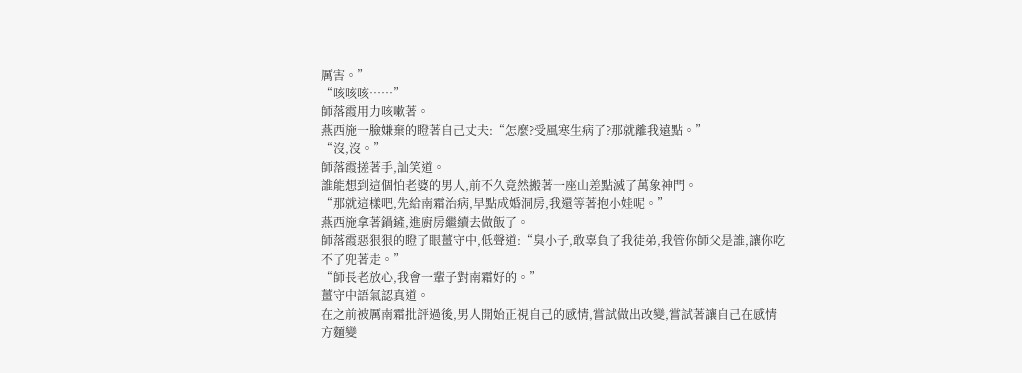厲害。”
“咳咳咳……”
師落霞用力咳嗽著。
燕西施一臉嫌棄的瞪著自己丈夫:“怎麼?受風寒生病了?那就離我遠點。”
“沒,沒。”
師落霞搓著手,訕笑道。
誰能想到這個怕老婆的男人,前不久竟然搬著一座山差點滅了萬象神門。
“那就這樣吧,先給南霜治病,早點成婚洞房,我還等著抱小娃呢。”
燕西施拿著鍋鏟,進廚房繼續去做飯了。
師落霞惡狠狠的瞪了眼薑守中,低聲道:“臭小子,敢辜負了我徒弟,我管你師父是誰,讓你吃不了兜著走。”
“師長老放心,我會一輩子對南霜好的。”
薑守中語氣認真道。
在之前被厲南霜批評過後,男人開始正視自己的感情,嘗試做出改變,嘗試著讓自己在感情方麵變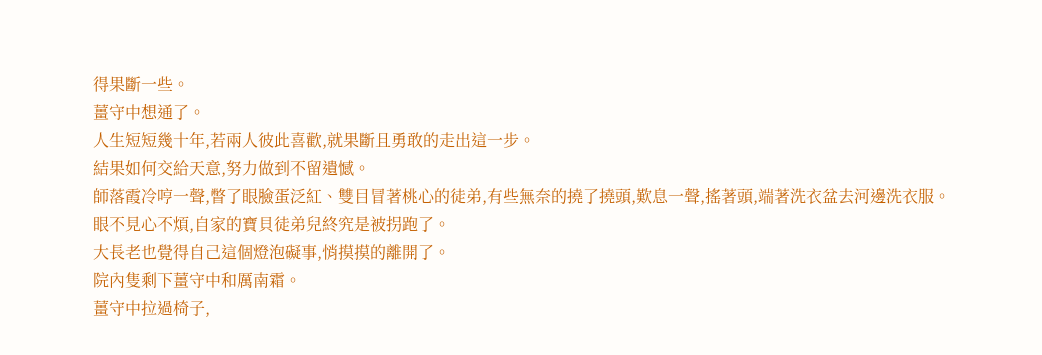得果斷一些。
薑守中想通了。
人生短短幾十年,若兩人彼此喜歡,就果斷且勇敢的走出這一步。
結果如何交給天意,努力做到不留遺憾。
師落霞冷哼一聲,瞥了眼臉蛋泛紅、雙目冒著桃心的徒弟,有些無奈的撓了撓頭,歎息一聲,搖著頭,端著洗衣盆去河邊洗衣服。
眼不見心不煩,自家的寶貝徒弟兒終究是被拐跑了。
大長老也覺得自己這個燈泡礙事,悄摸摸的離開了。
院內隻剩下薑守中和厲南霜。
薑守中拉過椅子,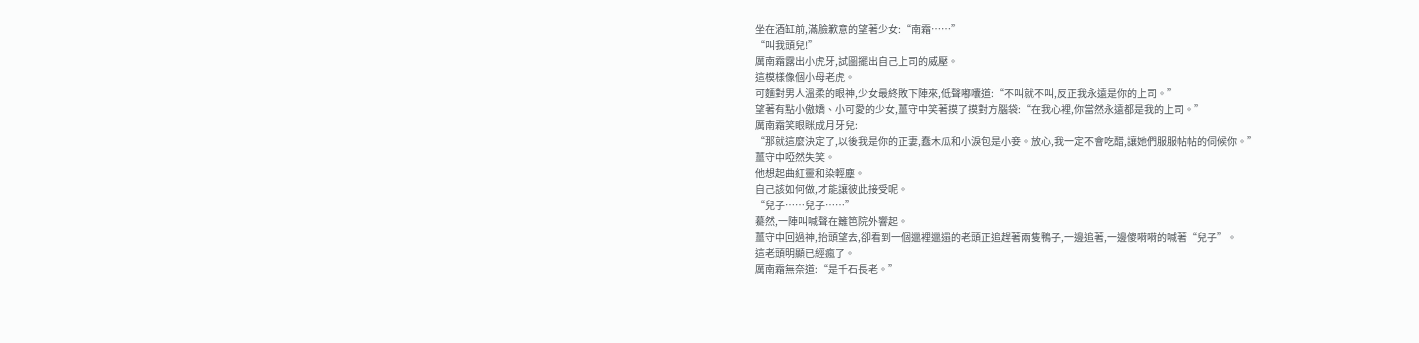坐在酒缸前,滿臉歉意的望著少女:“南霜……”
“叫我頭兒!”
厲南霜露出小虎牙,試圖擺出自己上司的威壓。
這模樣像個小母老虎。
可麵對男人溫柔的眼神,少女最終敗下陣來,低聲嘟囔道:“不叫就不叫,反正我永遠是你的上司。”
望著有點小傲嬌、小可愛的少女,薑守中笑著摸了摸對方腦袋:“在我心裡,你當然永遠都是我的上司。”
厲南霜笑眼眯成月牙兒:
“那就這麼決定了,以後我是你的正妻,蠢木瓜和小淚包是小妾。放心,我一定不會吃醋,讓她們服服帖帖的伺候你。”
薑守中啞然失笑。
他想起曲紅靈和染輕塵。
自己該如何做,才能讓彼此接受呢。
“兒子……兒子……”
驀然,一陣叫喊聲在籬笆院外響起。
薑守中回過神,抬頭望去,卻看到一個邋裡邋遢的老頭正追趕著兩隻鴨子,一邊追著,一邊傻嗬嗬的喊著“兒子”。
這老頭明顯已經瘋了。
厲南霜無奈道:“是千石長老。”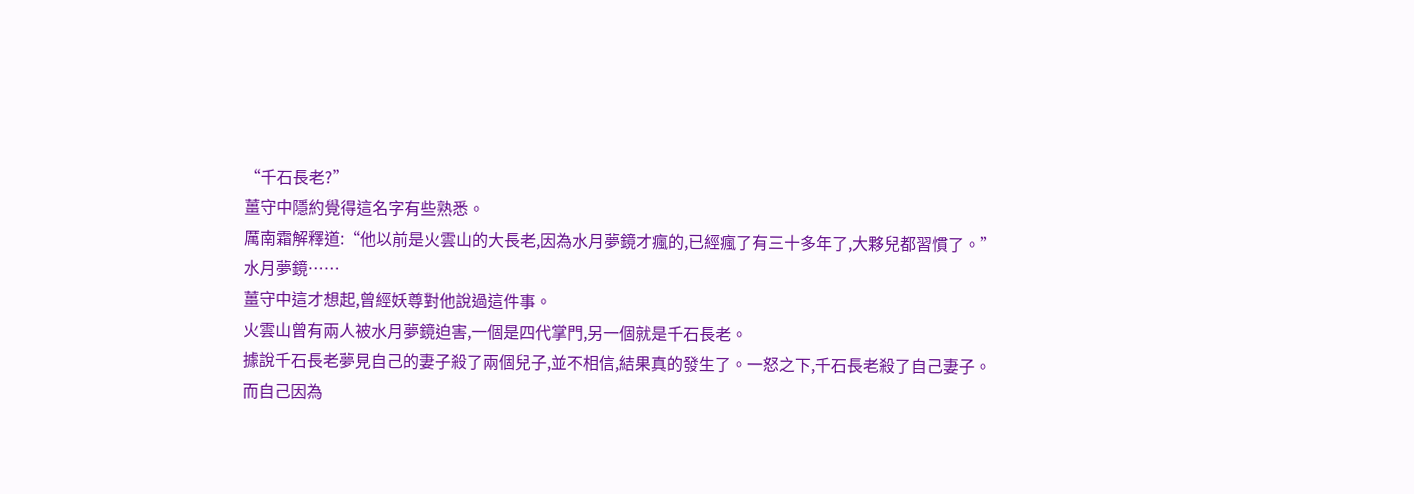“千石長老?”
薑守中隱約覺得這名字有些熟悉。
厲南霜解釋道:“他以前是火雲山的大長老,因為水月夢鏡才瘋的,已經瘋了有三十多年了,大夥兒都習慣了。”
水月夢鏡……
薑守中這才想起,曾經妖尊對他說過這件事。
火雲山曾有兩人被水月夢鏡迫害,一個是四代掌門,另一個就是千石長老。
據說千石長老夢見自己的妻子殺了兩個兒子,並不相信,結果真的發生了。一怒之下,千石長老殺了自己妻子。
而自己因為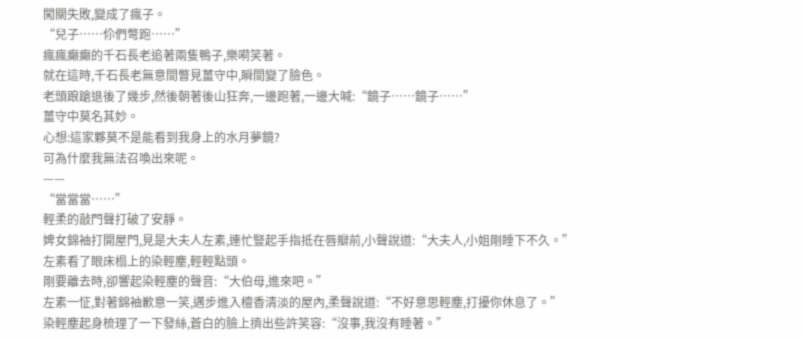闖關失敗,變成了瘋子。
“兒子……伱們彆跑……”
瘋瘋癲癲的千石長老追著兩隻鴨子,樂嗬笑著。
就在這時,千石長老無意間瞥見薑守中,瞬間變了臉色。
老頭踉蹌退後了幾步,然後朝著後山狂奔,一邊跑著,一邊大喊:“鏡子……鏡子……”
薑守中莫名其妙。
心想:這家夥莫不是能看到我身上的水月夢鏡?
可為什麼我無法召喚出來呢。
——
“當當當……”
輕柔的敲門聲打破了安靜。
婢女錦袖打開屋門,見是大夫人左素,連忙豎起手指抵在唇瓣前,小聲說道:“大夫人,小姐剛睡下不久。”
左素看了眼床榻上的染輕塵,輕輕點頭。
剛要離去時,卻響起染輕塵的聲音:“大伯母,進來吧。”
左素一怔,對著錦袖歉意一笑,邁步進入檀香清淡的屋內,柔聲說道:“不好意思輕塵,打擾你休息了。”
染輕塵起身梳理了一下發絲,蒼白的臉上擠出些許笑容:“沒事,我沒有睡著。”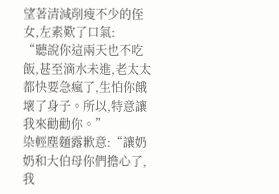望著清減削瘦不少的侄女,左素歎了口氣:
“聽說你這兩天也不吃飯,甚至滴水未進,老太太都快要急瘋了,生怕你餓壞了身子。所以,特意讓我來勸勸你。”
染輕塵麵露歉意:“讓奶奶和大伯母你們擔心了,我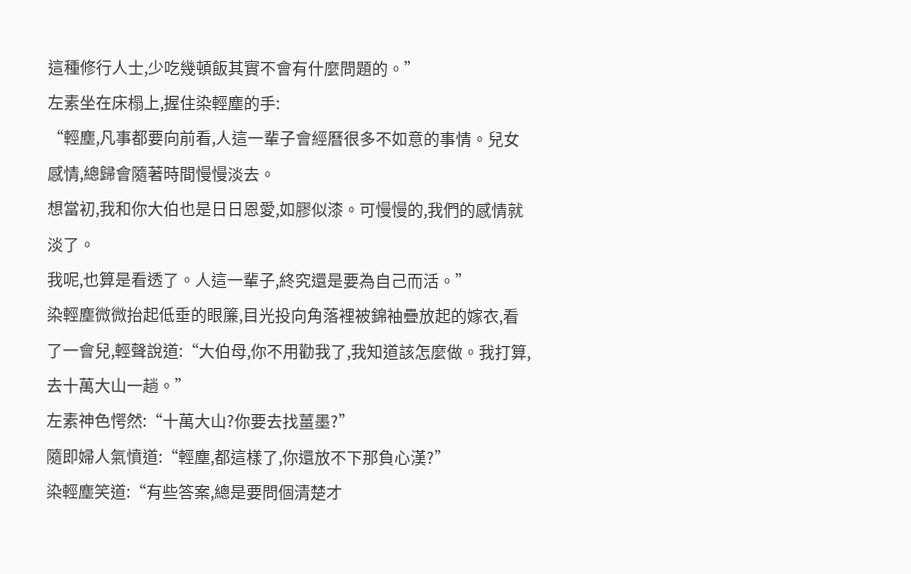這種修行人士,少吃幾頓飯其實不會有什麼問題的。”
左素坐在床榻上,握住染輕塵的手:
“輕塵,凡事都要向前看,人這一輩子會經曆很多不如意的事情。兒女感情,總歸會隨著時間慢慢淡去。
想當初,我和你大伯也是日日恩愛,如膠似漆。可慢慢的,我們的感情就淡了。
我呢,也算是看透了。人這一輩子,終究還是要為自己而活。”
染輕塵微微抬起低垂的眼簾,目光投向角落裡被錦袖疊放起的嫁衣,看了一會兒,輕聲說道:“大伯母,你不用勸我了,我知道該怎麼做。我打算,去十萬大山一趟。”
左素神色愕然:“十萬大山?你要去找薑墨?”
隨即婦人氣憤道:“輕塵,都這樣了,你還放不下那負心漢?”
染輕塵笑道:“有些答案,總是要問個清楚才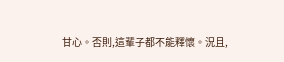甘心。否則,這輩子都不能釋懷。況且,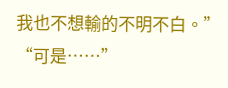我也不想輸的不明不白。”
“可是……”